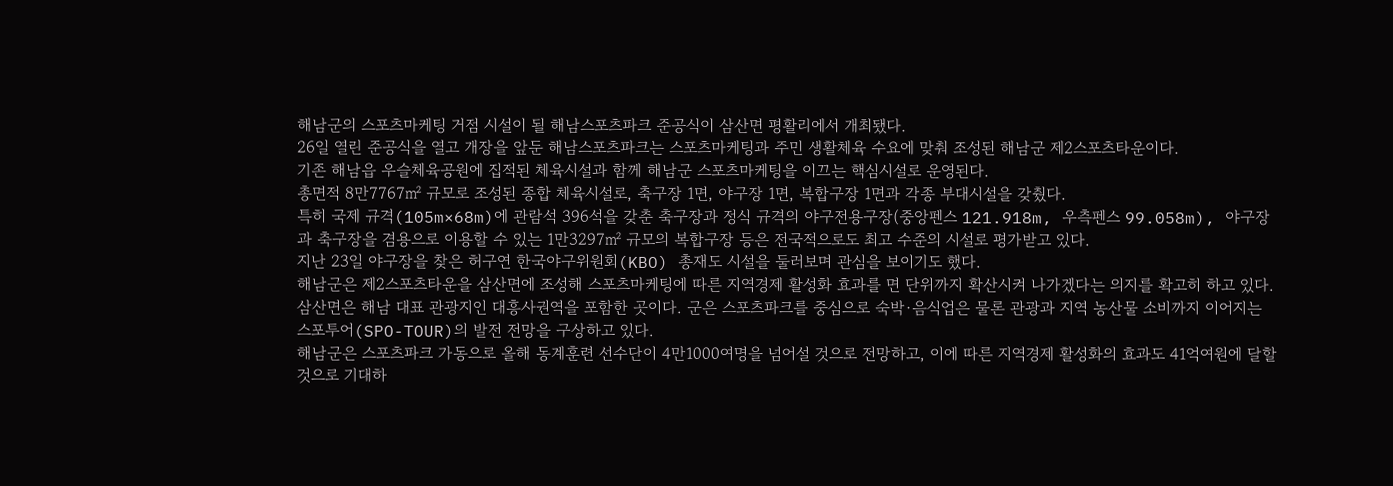해남군의 스포츠마케팅 거점 시설이 될 해남스포츠파크 준공식이 삼산면 평활리에서 개최됐다.
26일 열린 준공식을 열고 개장을 앞둔 해남스포츠파크는 스포츠마케팅과 주민 생활체육 수요에 맞춰 조성된 해남군 제2스포츠타운이다.
기존 해남읍 우슬체육공원에 집적된 체육시설과 함께 해남군 스포츠마케팅을 이끄는 핵심시설로 운영된다.
총면적 8만7767㎡ 규모로 조성된 종합 체육시설로, 축구장 1면, 야구장 1면, 복합구장 1면과 각종 부대시설을 갖췄다.
특히 국제 규격(105m×68m)에 관람석 396석을 갖춘 축구장과 정식 규격의 야구전용구장(중앙펜스 121.918m, 우측펜스 99.058m), 야구장과 축구장을 겸용으로 이용할 수 있는 1만3297㎡ 규모의 복합구장 등은 전국적으로도 최고 수준의 시설로 평가받고 있다.
지난 23일 야구장을 찾은 허구연 한국야구위원회(KBO) 총재도 시설을 둘러보며 관심을 보이기도 했다.
해남군은 제2스포츠타운을 삼산면에 조성해 스포츠마케팅에 따른 지역경제 활성화 효과를 면 단위까지 확산시켜 나가겠다는 의지를 확고히 하고 있다.
삼산면은 해남 대표 관광지인 대흥사권역을 포함한 곳이다. 군은 스포츠파크를 중심으로 숙박·음식업은 물론 관광과 지역 농산물 소비까지 이어지는 스포투어(SPO-TOUR)의 발전 전망을 구상하고 있다.
해남군은 스포츠파크 가동으로 올해 동계훈련 선수단이 4만1000여명을 넘어설 것으로 전망하고, 이에 따른 지역경제 활성화의 효과도 41억여원에 달할 것으로 기대하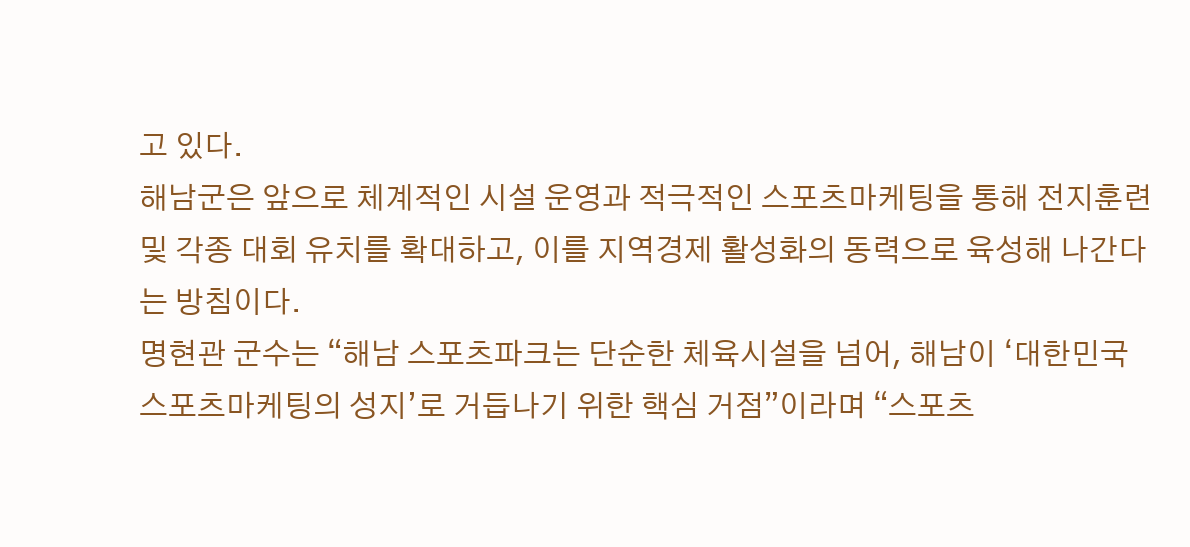고 있다.
해남군은 앞으로 체계적인 시설 운영과 적극적인 스포츠마케팅을 통해 전지훈련 및 각종 대회 유치를 확대하고, 이를 지역경제 활성화의 동력으로 육성해 나간다는 방침이다.
명현관 군수는 “해남 스포츠파크는 단순한 체육시설을 넘어, 해남이 ‘대한민국 스포츠마케팅의 성지’로 거듭나기 위한 핵심 거점”이라며 “스포츠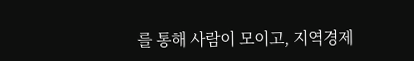를 통해 사람이 모이고, 지역경제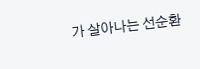가 살아나는 선순환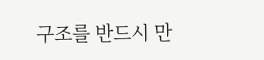구조를 반드시 만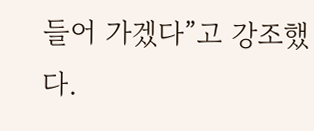들어 가겠다”고 강조했다.